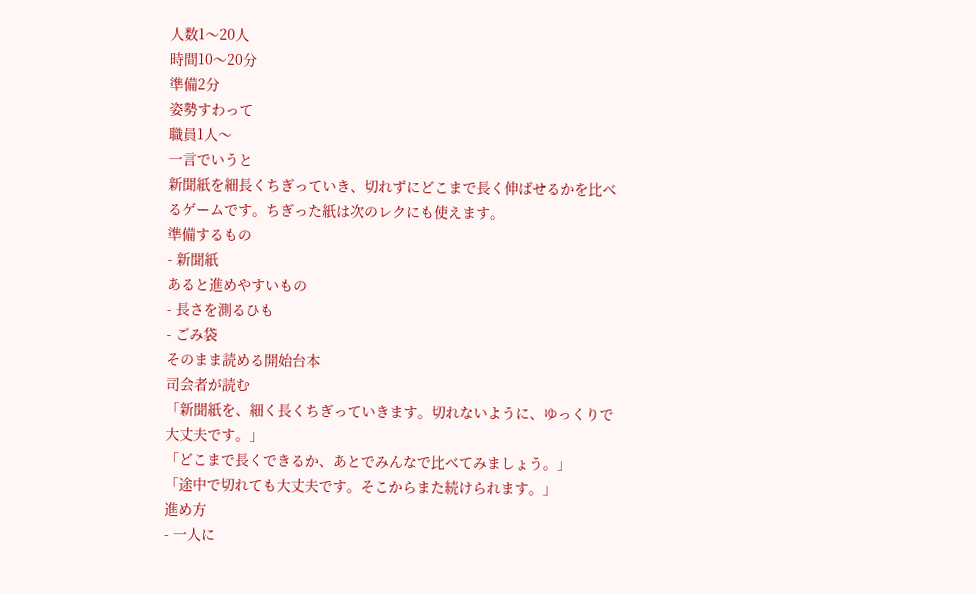人数1〜20人
時間10〜20分
準備2分
姿勢すわって
職員1人〜
一言でいうと
新聞紙を細長くちぎっていき、切れずにどこまで長く伸ばせるかを比べるゲームです。ちぎった紙は次のレクにも使えます。
準備するもの
- 新聞紙
あると進めやすいもの
- 長さを測るひも
- ごみ袋
そのまま読める開始台本
司会者が読む
「新聞紙を、細く長くちぎっていきます。切れないように、ゆっくりで大丈夫です。」
「どこまで長くできるか、あとでみんなで比べてみましょう。」
「途中で切れても大丈夫です。そこからまた続けられます。」
進め方
- 一人に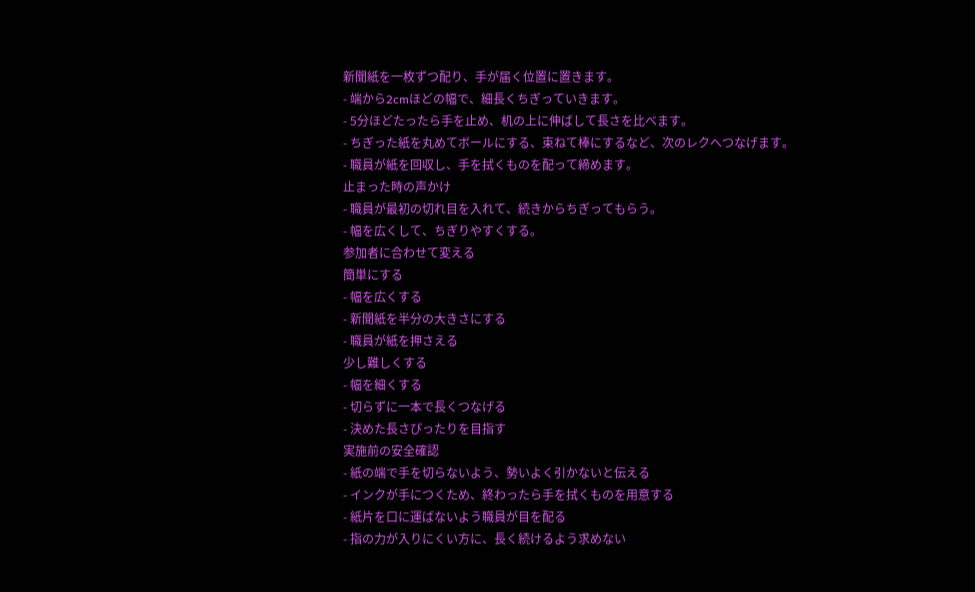新聞紙を一枚ずつ配り、手が届く位置に置きます。
- 端から2cmほどの幅で、細長くちぎっていきます。
- 5分ほどたったら手を止め、机の上に伸ばして長さを比べます。
- ちぎった紙を丸めてボールにする、束ねて棒にするなど、次のレクへつなげます。
- 職員が紙を回収し、手を拭くものを配って締めます。
止まった時の声かけ
- 職員が最初の切れ目を入れて、続きからちぎってもらう。
- 幅を広くして、ちぎりやすくする。
参加者に合わせて変える
簡単にする
- 幅を広くする
- 新聞紙を半分の大きさにする
- 職員が紙を押さえる
少し難しくする
- 幅を細くする
- 切らずに一本で長くつなげる
- 決めた長さぴったりを目指す
実施前の安全確認
- 紙の端で手を切らないよう、勢いよく引かないと伝える
- インクが手につくため、終わったら手を拭くものを用意する
- 紙片を口に運ばないよう職員が目を配る
- 指の力が入りにくい方に、長く続けるよう求めない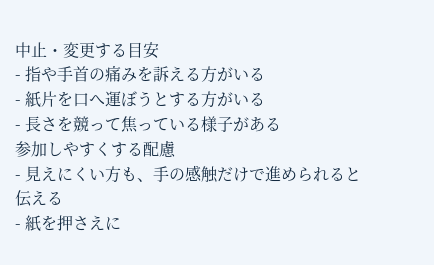中止・変更する目安
- 指や手首の痛みを訴える方がいる
- 紙片を口へ運ぼうとする方がいる
- 長さを競って焦っている様子がある
参加しやすくする配慮
- 見えにくい方も、手の感触だけで進められると伝える
- 紙を押さえに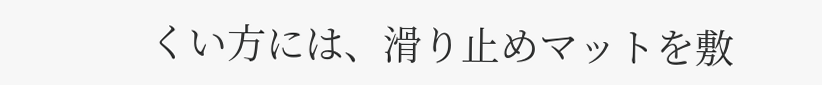くい方には、滑り止めマットを敷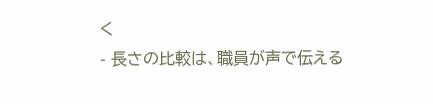く
- 長さの比較は、職員が声で伝える